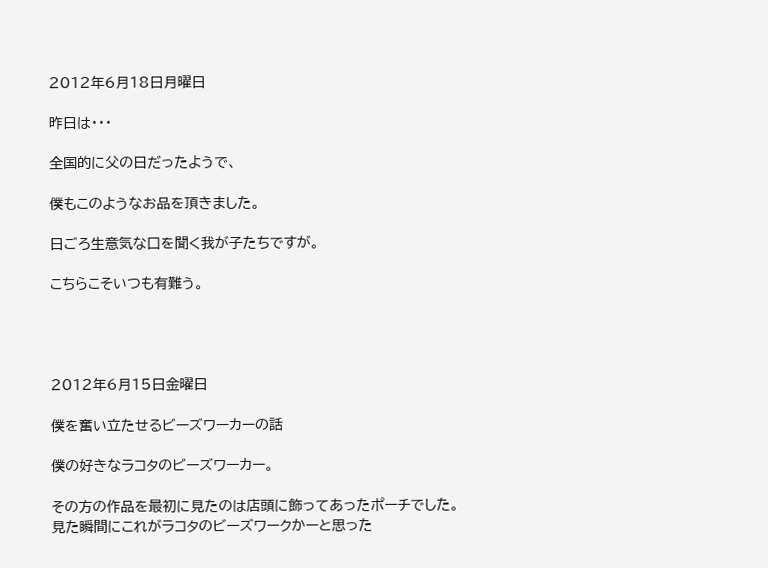2012年6月18日月曜日

昨日は・・・

全国的に父の日だったようで、

僕もこのようなお品を頂きました。

日ごろ生意気な口を聞く我が子たちですが。

こちらこそいつも有難う。




2012年6月15日金曜日

僕を奮い立たせるビーズワーカーの話

僕の好きなラコタのビーズワーカー。

その方の作品を最初に見たのは店頭に飾ってあったポーチでした。
見た瞬間にこれがラコタのビーズワークかーと思った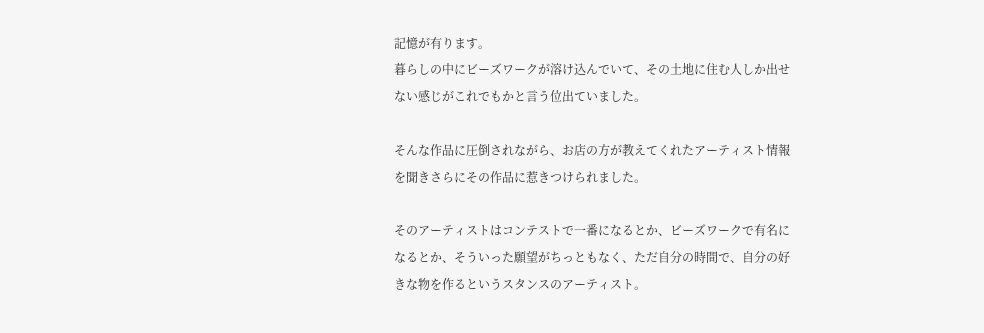記憶が有ります。
暮らしの中にビーズワークが溶け込んでいて、その土地に住む人しか出せない感じがこれでもかと言う位出ていました。

そんな作品に圧倒されながら、お店の方が教えてくれたアーティスト情報を聞きさらにその作品に惹きつけられました。

そのアーティストはコンテストで一番になるとか、ビーズワークで有名になるとか、そういった願望がちっともなく、ただ自分の時間で、自分の好きな物を作るというスタンスのアーティスト。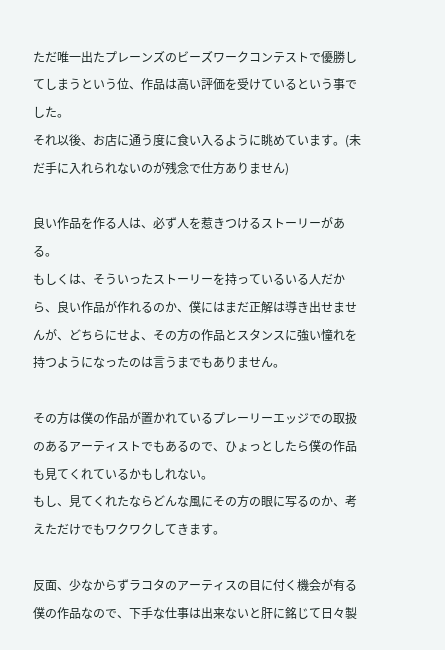ただ唯一出たプレーンズのビーズワークコンテストで優勝してしまうという位、作品は高い評価を受けているという事でした。
それ以後、お店に通う度に食い入るように眺めています。(未だ手に入れられないのが残念で仕方ありません)

良い作品を作る人は、必ず人を惹きつけるストーリーがある。
もしくは、そういったストーリーを持っているいる人だから、良い作品が作れるのか、僕にはまだ正解は導き出せませんが、どちらにせよ、その方の作品とスタンスに強い憧れを持つようになったのは言うまでもありません。

その方は僕の作品が置かれているプレーリーエッジでの取扱のあるアーティストでもあるので、ひょっとしたら僕の作品も見てくれているかもしれない。
もし、見てくれたならどんな風にその方の眼に写るのか、考えただけでもワクワクしてきます。

反面、少なからずラコタのアーティスの目に付く機会が有る僕の作品なので、下手な仕事は出来ないと肝に銘じて日々製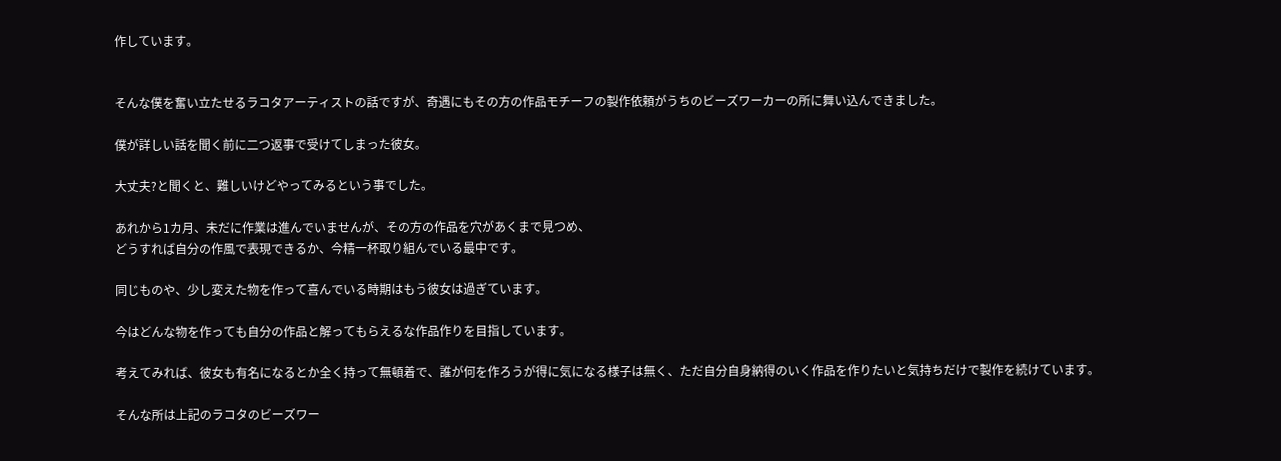作しています。


そんな僕を奮い立たせるラコタアーティストの話ですが、奇遇にもその方の作品モチーフの製作依頼がうちのビーズワーカーの所に舞い込んできました。

僕が詳しい話を聞く前に二つ返事で受けてしまった彼女。

大丈夫?と聞くと、難しいけどやってみるという事でした。

あれから1カ月、未だに作業は進んでいませんが、その方の作品を穴があくまで見つめ、
どうすれば自分の作風で表現できるか、今精一杯取り組んでいる最中です。

同じものや、少し変えた物を作って喜んでいる時期はもう彼女は過ぎています。

今はどんな物を作っても自分の作品と解ってもらえるな作品作りを目指しています。

考えてみれば、彼女も有名になるとか全く持って無頓着で、誰が何を作ろうが得に気になる様子は無く、ただ自分自身納得のいく作品を作りたいと気持ちだけで製作を続けています。

そんな所は上記のラコタのビーズワー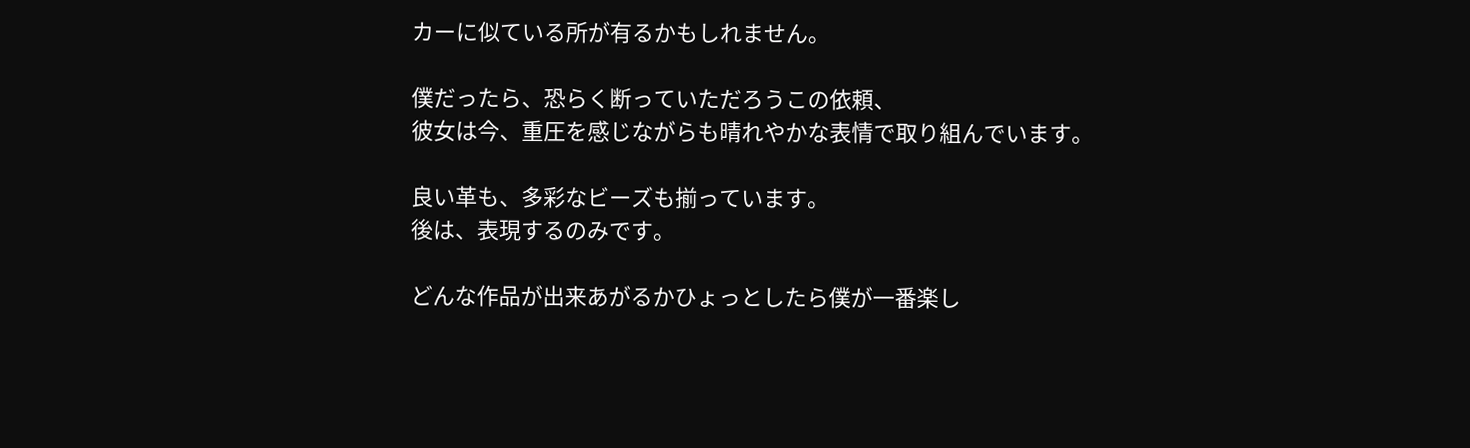カーに似ている所が有るかもしれません。

僕だったら、恐らく断っていただろうこの依頼、
彼女は今、重圧を感じながらも晴れやかな表情で取り組んでいます。

良い革も、多彩なビーズも揃っています。
後は、表現するのみです。

どんな作品が出来あがるかひょっとしたら僕が一番楽し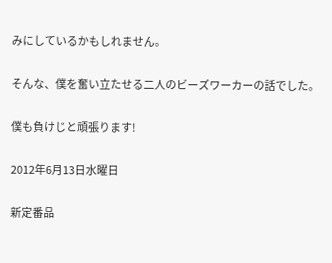みにしているかもしれません。

そんな、僕を奮い立たせる二人のビーズワーカーの話でした。

僕も負けじと頑張ります!

2012年6月13日水曜日

新定番品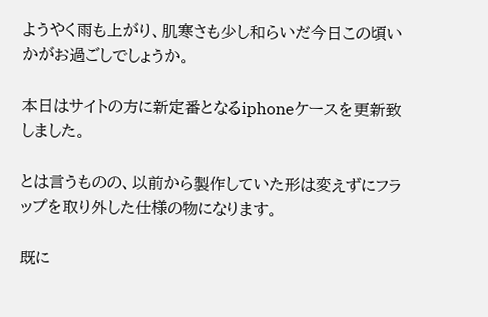ようやく雨も上がり、肌寒さも少し和らいだ今日この頃いかがお過ごしでしょうか。

本日はサイトの方に新定番となるiphoneケースを更新致しました。

とは言うものの、以前から製作していた形は変えずにフラップを取り外した仕様の物になります。

既に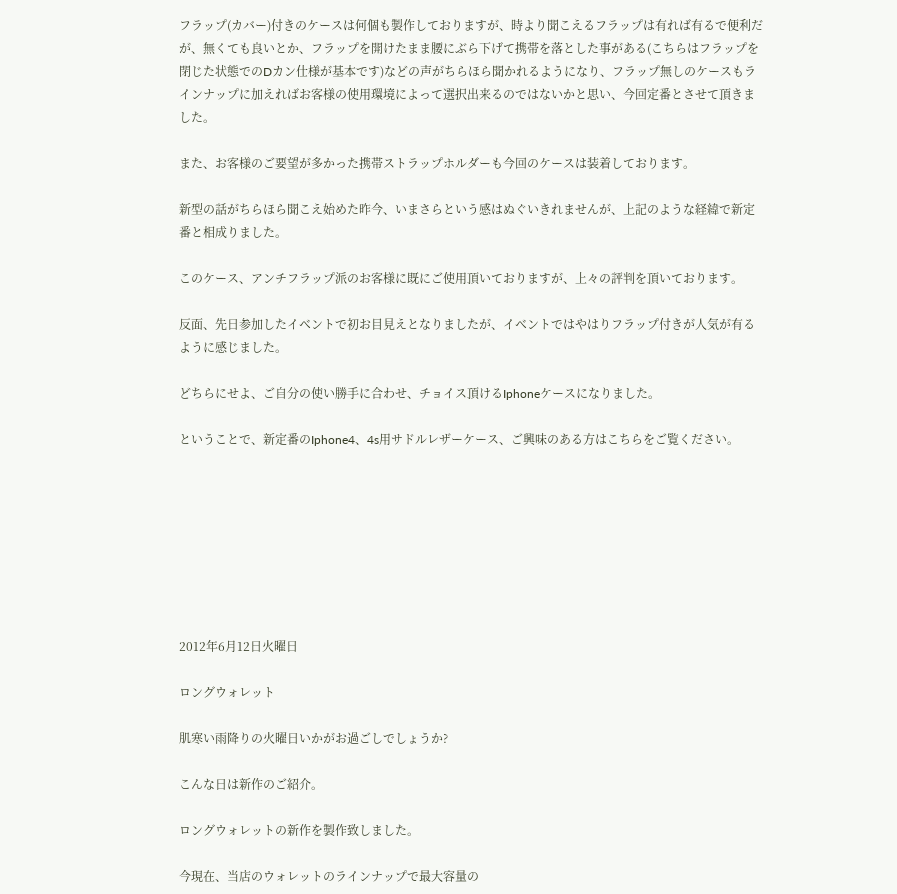フラップ(カバー)付きのケースは何個も製作しておりますが、時より聞こえるフラップは有れば有るで便利だが、無くても良いとか、フラップを開けたまま腰にぶら下げて携帯を落とした事がある(こちらはフラップを閉じた状態でのDカン仕様が基本です)などの声がちらほら聞かれるようになり、フラップ無しのケースもラインナップに加えればお客様の使用環境によって選択出来るのではないかと思い、今回定番とさせて頂きました。

また、お客様のご要望が多かった携帯ストラップホルダーも今回のケースは装着しております。

新型の話がちらほら聞こえ始めた昨今、いまさらという感はぬぐいきれませんが、上記のような経緯で新定番と相成りました。

このケース、アンチフラップ派のお客様に既にご使用頂いておりますが、上々の評判を頂いております。

反面、先日参加したイベントで初お目見えとなりましたが、イベントではやはりフラップ付きが人気が有るように感じました。

どちらにせよ、ご自分の使い勝手に合わせ、チョイス頂けるIphoneケースになりました。

ということで、新定番のIphone4、4s用サドルレザーケース、ご興味のある方はこちらをご覧ください。








2012年6月12日火曜日

ロングウォレット

肌寒い雨降りの火曜日いかがお過ごしでしょうか?

こんな日は新作のご紹介。

ロングウォレットの新作を製作致しました。

今現在、当店のウォレットのラインナップで最大容量の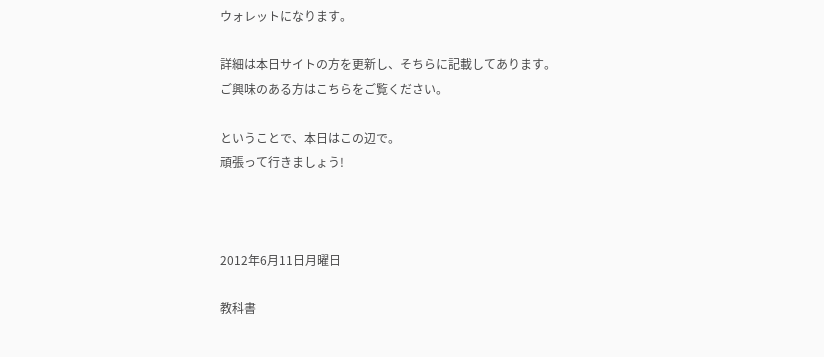ウォレットになります。

詳細は本日サイトの方を更新し、そちらに記載してあります。
ご興味のある方はこちらをご覧ください。

ということで、本日はこの辺で。
頑張って行きましょう!



2012年6月11日月曜日

教科書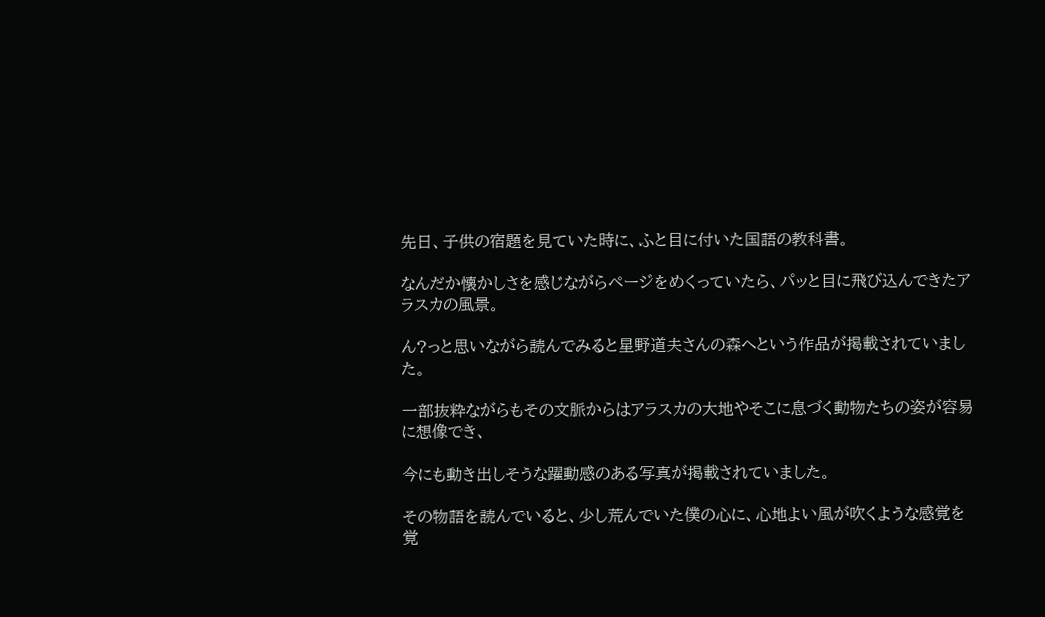先日、子供の宿題を見ていた時に、ふと目に付いた国語の教科書。

なんだか懐かしさを感じながらページをめくっていたら、パッと目に飛び込んできたアラスカの風景。

ん?っと思いながら読んでみると星野道夫さんの森へという作品が掲載されていました。

一部抜粋ながらもその文脈からはアラスカの大地やそこに息づく動物たちの姿が容易に想像でき、

今にも動き出しそうな躍動感のある写真が掲載されていました。

その物語を読んでいると、少し荒んでいた僕の心に、心地よい風が吹くような感覚を覚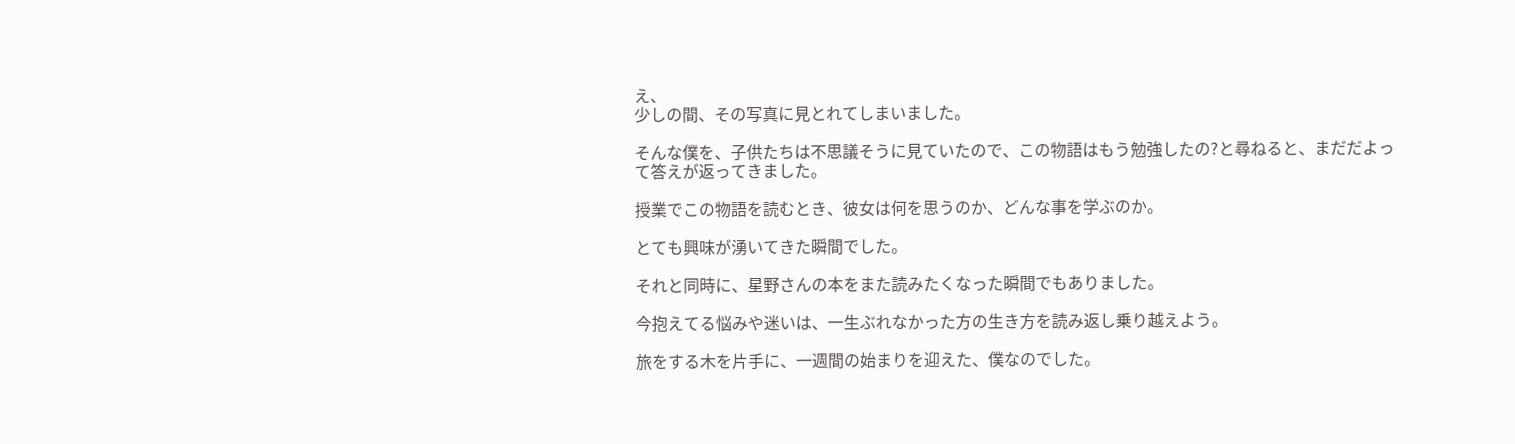え、
少しの間、その写真に見とれてしまいました。

そんな僕を、子供たちは不思議そうに見ていたので、この物語はもう勉強したの?と尋ねると、まだだよって答えが返ってきました。

授業でこの物語を読むとき、彼女は何を思うのか、どんな事を学ぶのか。

とても興味が湧いてきた瞬間でした。

それと同時に、星野さんの本をまた読みたくなった瞬間でもありました。

今抱えてる悩みや迷いは、一生ぶれなかった方の生き方を読み返し乗り越えよう。

旅をする木を片手に、一週間の始まりを迎えた、僕なのでした。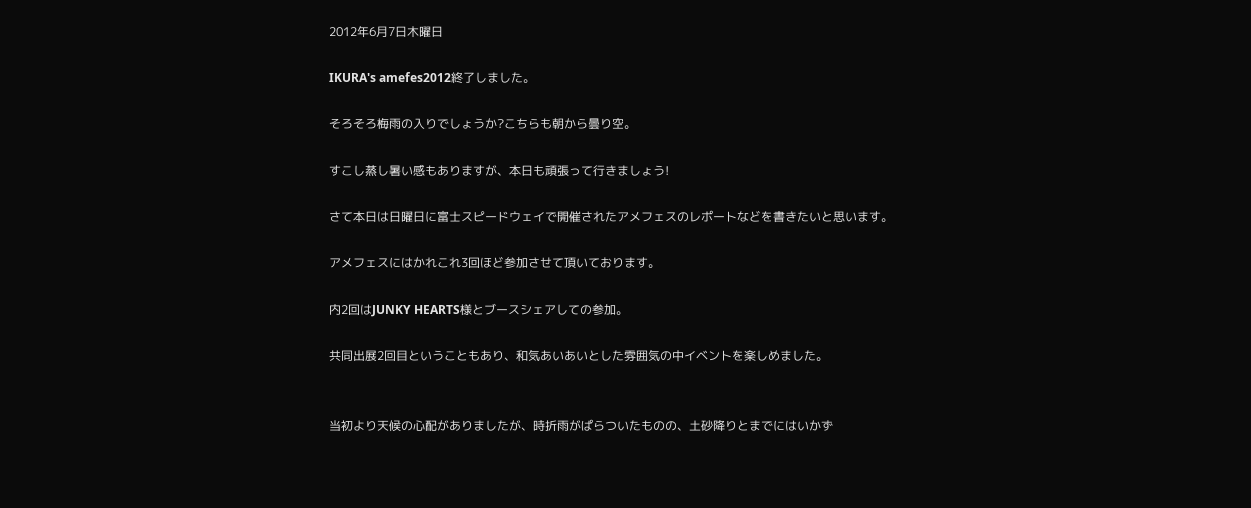2012年6月7日木曜日

IKURA's amefes2012終了しました。

そろそろ梅雨の入りでしょうか?こちらも朝から曇り空。

すこし蒸し暑い感もありますが、本日も頑張って行きましょう!

さて本日は日曜日に富士スピードウェイで開催されたアメフェスのレポートなどを書きたいと思います。

アメフェスにはかれこれ3回ほど参加させて頂いております。

内2回はJUNKY HEARTS様とブースシェアしての参加。

共同出展2回目ということもあり、和気あいあいとした雰囲気の中イベントを楽しめました。


当初より天候の心配がありましたが、時折雨がぱらついたものの、土砂降りとまでにはいかず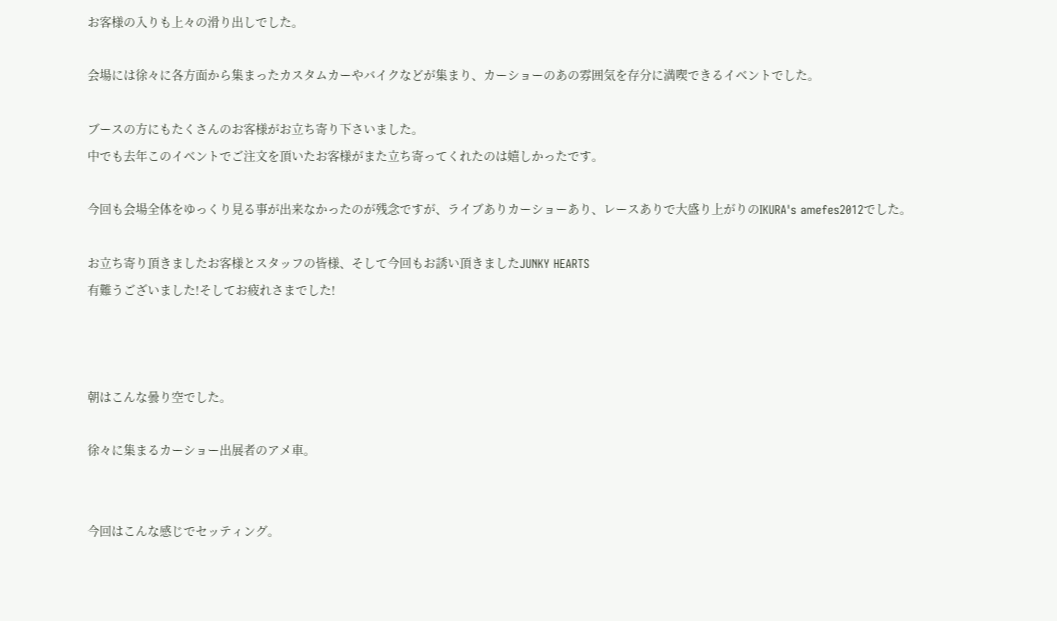お客様の入りも上々の滑り出しでした。

会場には徐々に各方面から集まったカスタムカーやバイクなどが集まり、カーショーのあの雰囲気を存分に満喫できるイベントでした。

ブースの方にもたくさんのお客様がお立ち寄り下さいました。
中でも去年このイベントでご注文を頂いたお客様がまた立ち寄ってくれたのは嬉しかったです。

今回も会場全体をゆっくり見る事が出来なかったのが残念ですが、ライブありカーショーあり、レースありで大盛り上がりのIKURA's amefes2012でした。

お立ち寄り頂きましたお客様とスタッフの皆様、そして今回もお誘い頂きましたJUNKY HEARTS
有難うございました!そしてお疲れさまでした!



朝はこんな曇り空でした。

徐々に集まるカーショー出展者のアメ車。


今回はこんな感じでセッティング。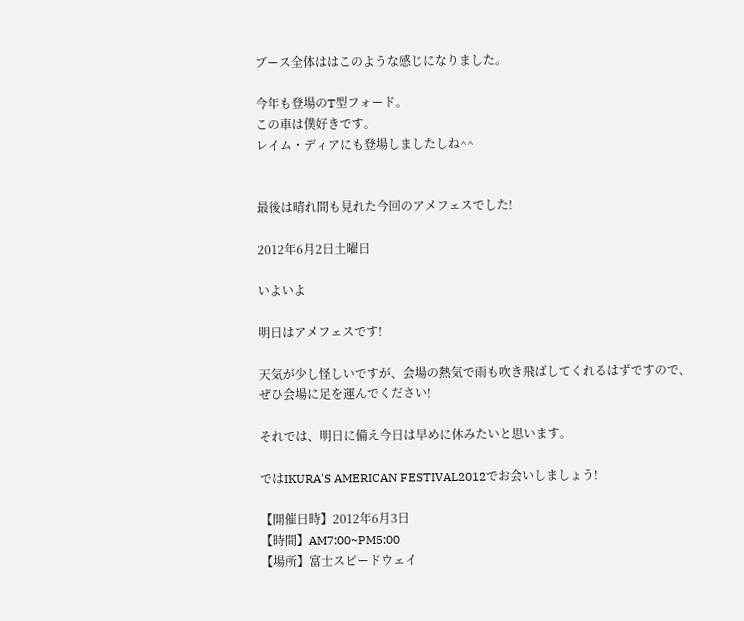ブース全体ははこのような感じになりました。

今年も登場のT型フォード。
この車は僕好きです。
レイム・ディアにも登場しましたしね^^


最後は晴れ間も見れた今回のアメフェスでした!

2012年6月2日土曜日

いよいよ

明日はアメフェスです!

天気が少し怪しいですが、会場の熱気で雨も吹き飛ばしてくれるはずですので、
ぜひ会場に足を運んでください!

それでは、明日に備え今日は早めに休みたいと思います。

ではIKURA'S AMERICAN FESTIVAL2012でお会いしましょう!

【開催日時】2012年6月3日
【時間】AM7:00~PM5:00
【場所】富士スピードウェイ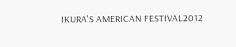IKURA'S AMERICAN FESTIVAL2012